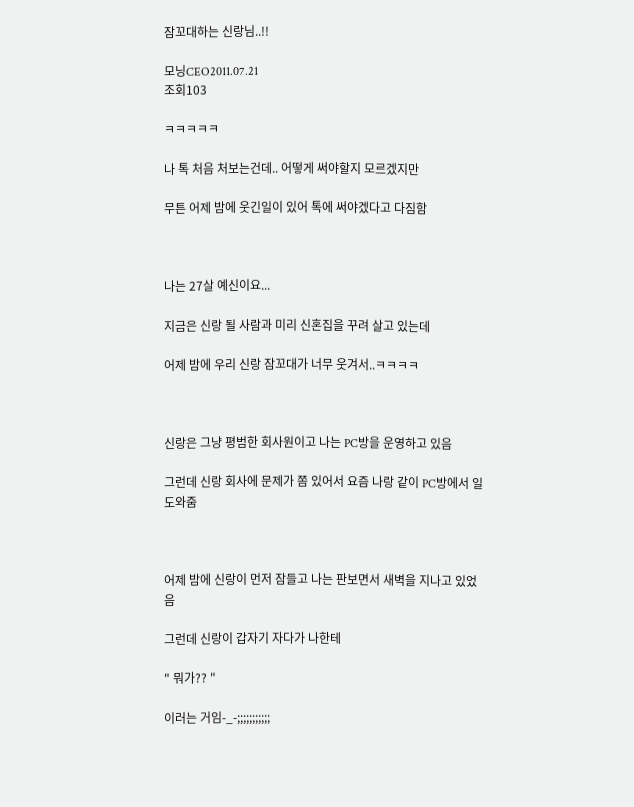잠꼬대하는 신랑님..!!

모닝CEO2011.07.21
조회103

ㅋㅋㅋㅋㅋ

나 톡 처음 처보는건데.. 어떻게 써야할지 모르겠지만

무튼 어제 밤에 웃긴일이 있어 톡에 써야겠다고 다짐함



나는 27살 예신이요...

지금은 신랑 될 사람과 미리 신혼집을 꾸려 살고 있는데

어제 밤에 우리 신랑 잠꼬대가 너무 웃겨서..ㅋㅋㅋㅋ



신랑은 그냥 평범한 회사원이고 나는 PC방을 운영하고 있음

그런데 신랑 회사에 문제가 쫌 있어서 요즘 나랑 같이 PC방에서 일 도와줌



어제 밤에 신랑이 먼저 잠들고 나는 판보면서 새벽을 지나고 있었음

그런데 신랑이 갑자기 자다가 나한테

" 뭐가?? "

이러는 거임-_-;;;;;;;;;;;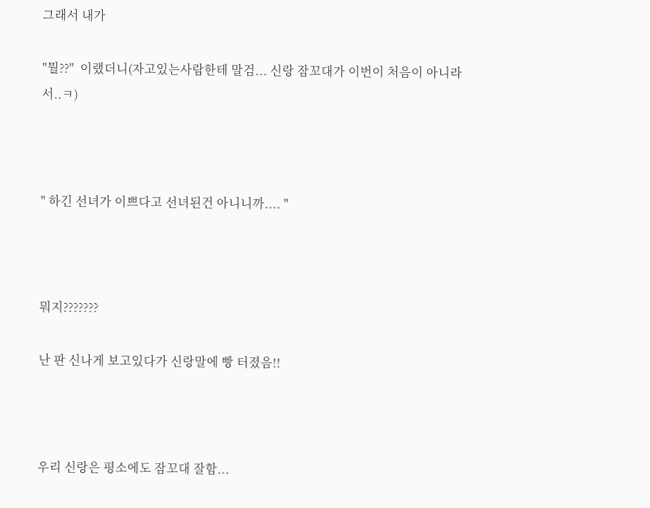그래서 내가

"뭘??"  이랬더니(자고있는사람한테 말검... 신랑 잠꼬대가 이번이 처음이 아니라서..ㅋ)



" 하긴 선녀가 이쁘다고 선녀된건 아니니까.... "



뭐지???????

난 판 신나게 보고있다가 신랑말에 빵 터졌음!!



우리 신랑은 평소에도 잠꼬대 잘함...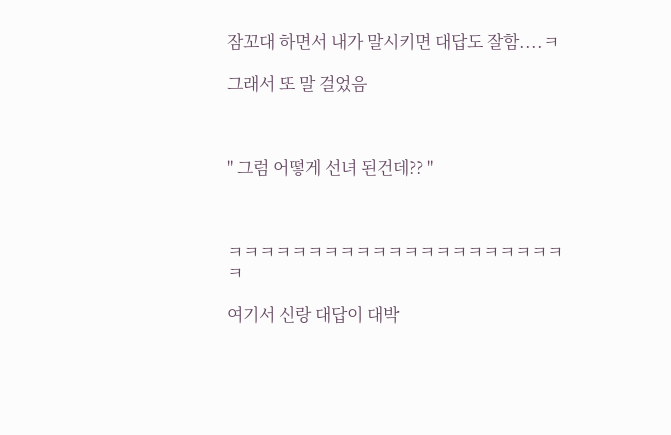잠꼬대 하면서 내가 말시키면 대답도 잘함....ㅋ

그래서 또 말 걸었음



" 그럼 어떻게 선녀 된건데?? "



ㅋㅋㅋㅋㅋㅋㅋㅋㅋㅋㅋㅋㅋㅋㅋㅋㅋㅋㅋㅋㅋㅋ

여기서 신랑 대답이 대박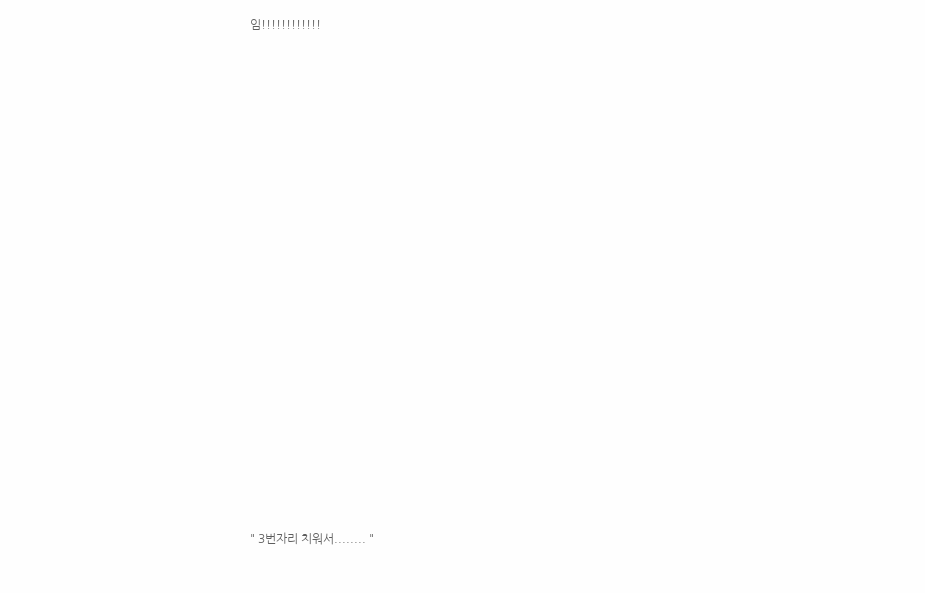임!!!!!!!!!!!!





















" 3번자리 치워서........ "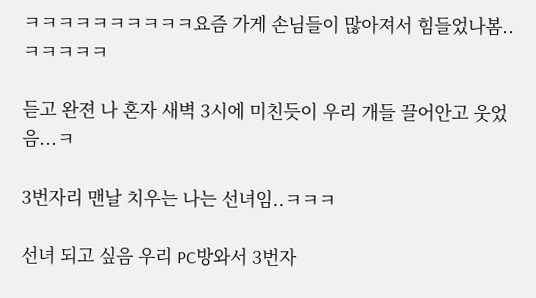ㅋㅋㅋㅋㅋㅋㅋㅋㅋㅋ요즘 가게 손님들이 많아져서 힘들었나봄..ㅋㅋㅋㅋㅋ

듣고 완젼 나 혼자 새벽 3시에 미친듯이 우리 개들 끌어안고 웃었음...ㅋ

3번자리 맨날 치우는 나는 선녀임..ㅋㅋㅋ

선녀 되고 싶음 우리 PC방와서 3번자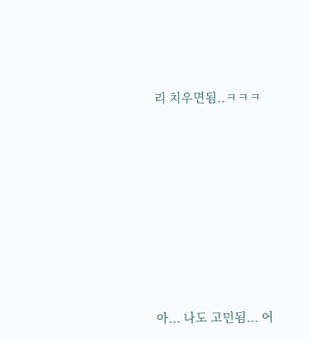리 치우면됨..ㅋㅋㅋ











아... 나도 고민됨... 어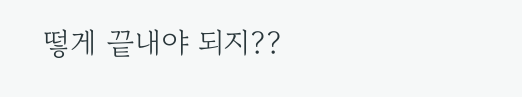떻게 끝내야 되지??